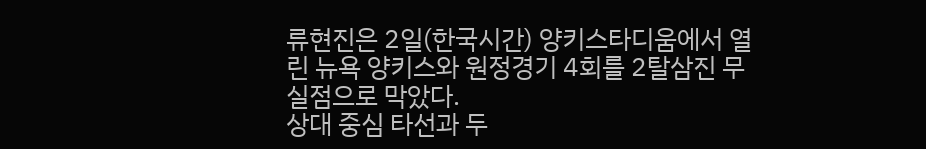류현진은 2일(한국시간) 양키스타디움에서 열린 뉴욕 양키스와 원정경기 4회를 2탈삼진 무실점으로 막았다.
상대 중심 타선과 두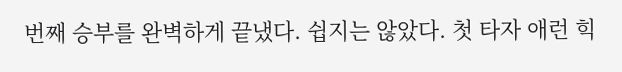번째 승부를 완벽하게 끝냈다. 쉽지는 않았다. 첫 타자 애런 힉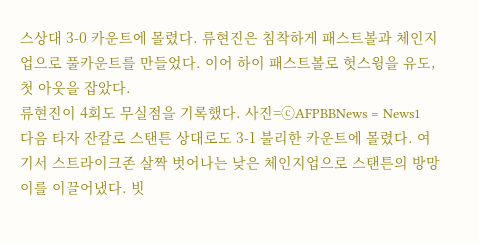스상대 3-0 카운트에 몰렸다. 류현진은 침착하게 패스트볼과 체인지업으로 풀카운트를 만들었다. 이어 하이 패스트볼로 헛스윙을 유도, 첫 아웃을 잡았다.
류현진이 4회도 무실점을 기록했다. 사진=ⓒAFPBBNews = News1
다음 타자 잔칼로 스탠튼 상대로도 3-1 불리한 카운트에 몰렸다. 여기서 스트라이크존 살짝 벗어나는 낮은 체인지업으로 스탠튼의 방망이를 이끌어냈다. 빗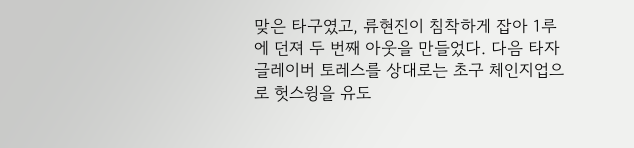맞은 타구였고, 류현진이 침착하게 잡아 1루에 던져 두 번째 아웃을 만들었다. 다음 타자 글레이버 토레스를 상대로는 초구 체인지업으로 헛스윙을 유도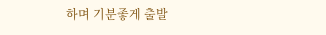하며 기분좋게 출발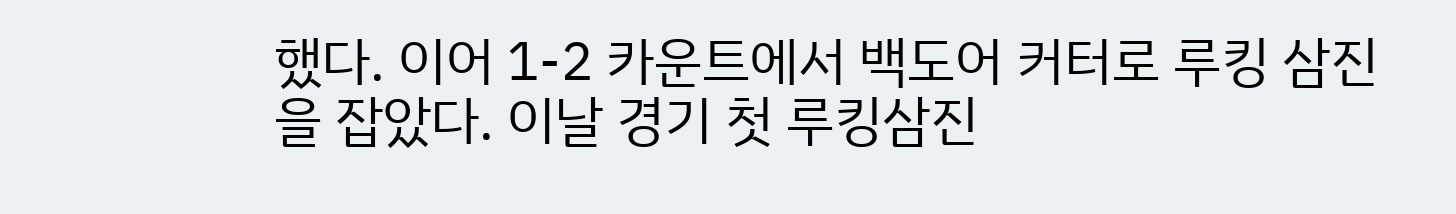했다. 이어 1-2 카운트에서 백도어 커터로 루킹 삼진을 잡았다. 이날 경기 첫 루킹삼진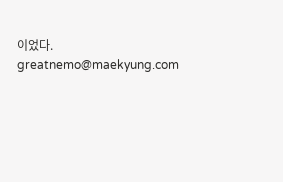이었다. greatnemo@maekyung.com